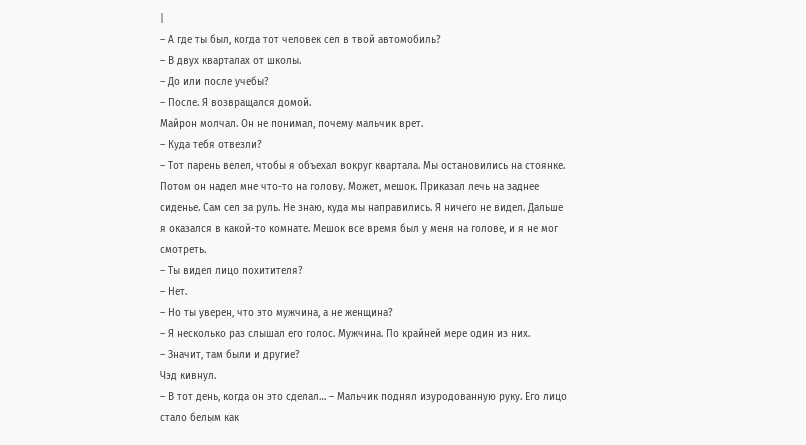|
– А где ты был, когда тот человек сел в твой автомобиль?
– В двух кварталах от школы.
– До или после учебы?
– После. Я возвращался домой.
Майрон молчал. Он не понимал, почему мальчик врет.
– Куда тебя отвезли?
– Тот парень велел, чтобы я объехал вокруг квартала. Мы остановились на стоянке. Потом он надел мне что-то на голову. Может, мешок. Приказал лечь на заднее сиденье. Сам сел за руль. Не знаю, куда мы направились. Я ничего не видел. Дальше я оказался в какой-то комнате. Мешок все время был у меня на голове, и я не мог смотреть.
– Ты видел лицо похитителя?
– Нет.
– Но ты уверен, что это мужчина, а не женщина?
– Я несколько раз слышал его голос. Мужчина. По крайней мере один из них.
– Значит, там были и другие?
Чэд кивнул.
– В тот день, когда он это сделал… – Мальчик поднял изуродованную руку. Его лицо стало белым как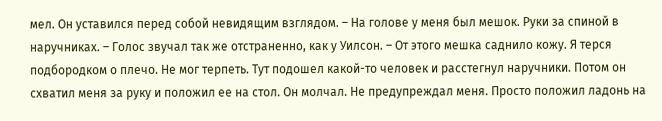мел. Он уставился перед собой невидящим взглядом. – На голове у меня был мешок. Руки за спиной в наручниках. – Голос звучал так же отстраненно, как у Уилсон. – От этого мешка саднило кожу. Я терся подбородком о плечо. Не мог терпеть. Тут подошел какой-то человек и расстегнул наручники. Потом он схватил меня за руку и положил ее на стол. Он молчал. Не предупреждал меня. Просто положил ладонь на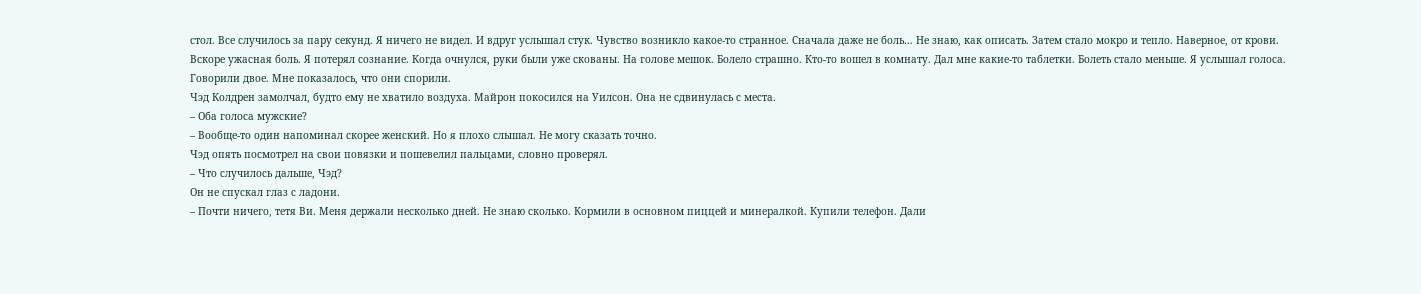стол. Все случилось за пару секунд. Я ничего не видел. И вдруг услышал стук. Чувство возникло какое-то странное. Сначала даже не боль… Не знаю, как описать. Затем стало мокро и тепло. Наверное, от крови. Вскоре ужасная боль. Я потерял сознание. Когда очнулся, руки были уже скованы. На голове мешок. Болело страшно. Кто-то вошел в комнату. Дал мне какие-то таблетки. Болеть стало меньше. Я услышал голоса. Говорили двое. Мне показалось, что они спорили.
Чэд Колдрен замолчал, будто ему не хватило воздуха. Майрон покосился на Уилсон. Она не сдвинулась с места.
– Оба голоса мужские?
– Вообще-то один напоминал скорее женский. Но я плохо слышал. Не могу сказать точно.
Чэд опять посмотрел на свои повязки и пошевелил пальцами, словно проверял.
– Что случилось дальше, Чэд?
Он не спускал глаз с ладони.
– Почти ничего, тетя Ви. Меня держали несколько дней. Не знаю сколько. Кормили в основном пиццей и минералкой. Купили телефон. Дали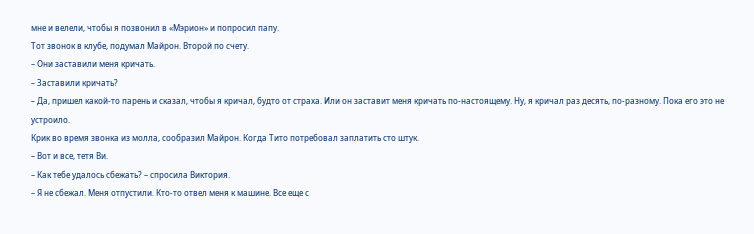мне и велели, чтобы я позвонил в «Мэрион» и попросил папу.
Тот звонок в клубе, подумал Майрон. Второй по счету.
– Они заставили меня кричать.
– Заставили кричать?
– Да, пришел какой-то парень и сказал, чтобы я кричал, будто от страха. Или он заставит меня кричать по-настоящему. Ну, я кричал раз десять, по-разному. Пока его это не устроило.
Крик во время звонка из молла, сообразил Майрон. Когда Тито потребовал заплатить сто штук.
– Вот и все, тетя Ви.
– Как тебе удалось сбежать? – спросила Виктория.
– Я не сбежал. Меня отпустили. Кто-то отвел меня к машине. Все еще с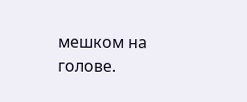мешком на голове.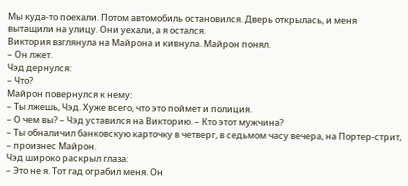Мы куда-то поехали. Потом автомобиль остановился. Дверь открылась, и меня вытащили на улицу. Они уехали, а я остался.
Виктория взглянула на Майрона и кивнула. Майрон понял.
– Он лжет.
Чэд дернулся:
– Что?
Майрон повернулся к нему:
– Ты лжешь, Чэд. Хуже всего, что это поймет и полиция.
– О чем вы? – Чэд уставился на Викторию. – Кто этот мужчина?
– Ты обналичил банковскую карточку в четверг, в седьмом часу вечера, на Портер-стрит, – произнес Майрон.
Чэд широко раскрыл глаза:
– Это не я. Тот гад ограбил меня. Он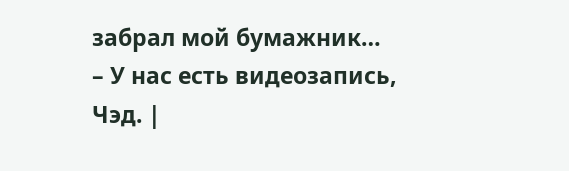забрал мой бумажник…
– У нас есть видеозапись, Чэд. |